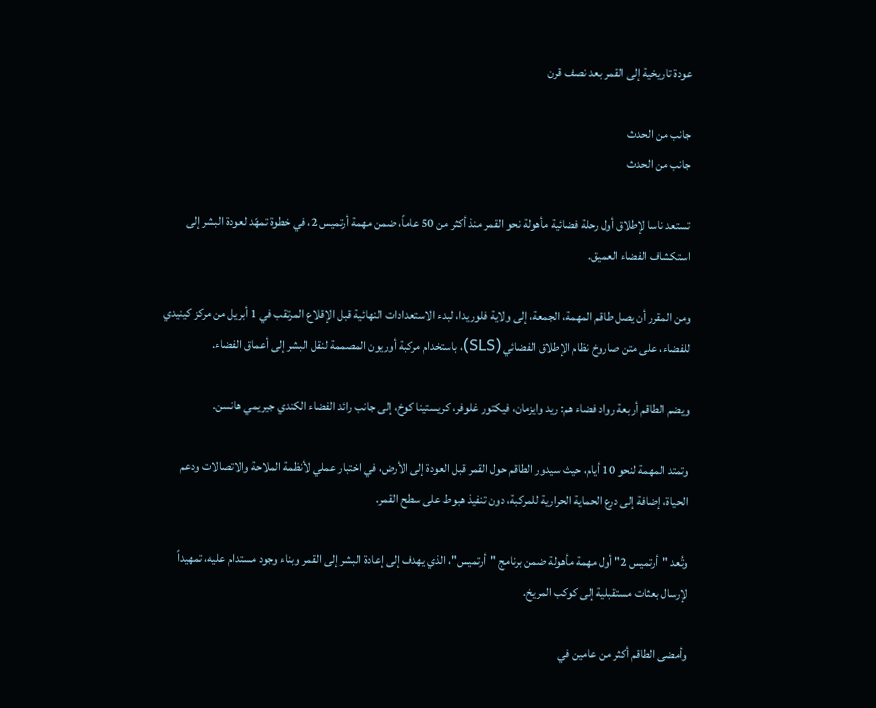عودة تاريخية إلى القمر بعد نصف قرن

جانب من الحدث
جانب من الحدث

تستعد ناسا لإطلاق أول رحلة فضائية مأهولة نحو القمر منذ أكثر من 50 عاماً، ضمن مهمة أرتميس 2، في خطوة تمهّد لعودة البشر إلى استكشاف الفضاء العميق.

ومن المقرر أن يصل طاقم المهمة، الجمعة، إلى ولاية فلوريدا، لبدء الاستعدادات النهائية قبل الإقلاع المرتقب في 1 أبريل من مركز كينيدي للفضاء، على متن صاروخ نظام الإطلاق الفضائي (SLS)، باستخدام مركبة أوريون المصممة لنقل البشر إلى أعماق الفضاء.

ويضم الطاقم أربعة رواد فضاء هم: ريد وايزمان، فيكتور غلوفر، كريستينا كوخ، إلى جانب رائد الفضاء الكندي جيريمي هانسن.

وتمتد المهمة لنحو 10 أيام، حيث سيدور الطاقم حول القمر قبل العودة إلى الأرض، في اختبار عملي لأنظمة الملاحة والاتصالات ودعم الحياة، إضافة إلى درع الحماية الحرارية للمركبة، دون تنفيذ هبوط على سطح القمر.

وتُعد "أرتميس 2" أول مهمة مأهولة ضمن برنامج "أرتميس"، الذي يهدف إلى إعادة البشر إلى القمر وبناء وجود مستدام عليه، تمهيداً لإرسال بعثات مستقبلية إلى كوكب المريخ.

وأمضى الطاقم أكثر من عامين في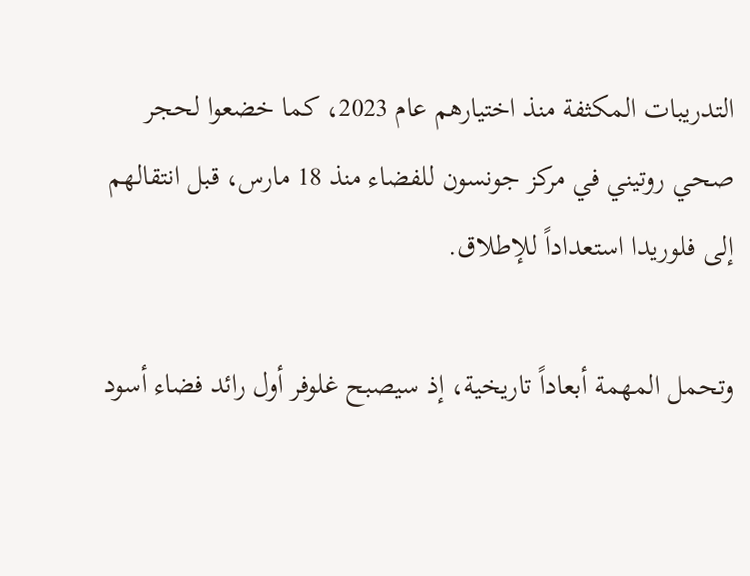التدريبات المكثفة منذ اختيارهم عام 2023، كما خضعوا لحجر صحي روتيني في مركز جونسون للفضاء منذ 18 مارس، قبل انتقالهم إلى فلوريدا استعداداً للإطلاق.

وتحمل المهمة أبعاداً تاريخية، إذ سيصبح غلوفر أول رائد فضاء أسود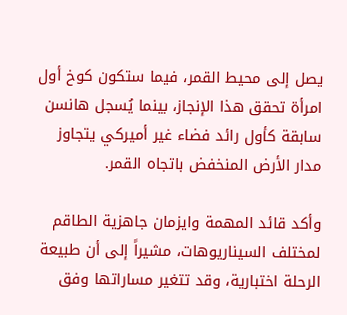يصل إلى محيط القمر، فيما ستكون كوخ أول امرأة تحقق هذا الإنجاز، بينما يُسجل هانسن سابقة كأول رائد فضاء غير أميركي يتجاوز مدار الأرض المنخفض باتجاه القمر.

وأكد قائد المهمة وايزمان جاهزية الطاقم لمختلف السيناريوهات، مشيراً إلى أن طبيعة الرحلة اختبارية، وقد تتغير مساراتها وفق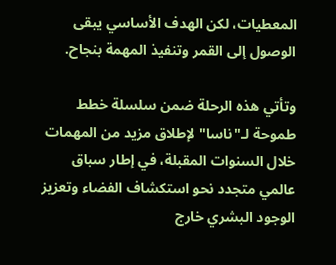المعطيات، لكن الهدف الأساسي يبقى الوصول إلى القمر وتنفيذ المهمة بنجاح.

وتأتي هذه الرحلة ضمن سلسلة خطط طموحة لـ"ناسا" لإطلاق مزيد من المهمات خلال السنوات المقبلة، في إطار سباق عالمي متجدد نحو استكشاف الفضاء وتعزيز الوجود البشري خارج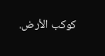كوكب الأرض.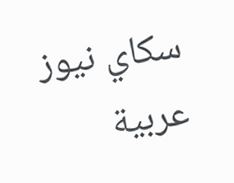سكاي نيوز عربية